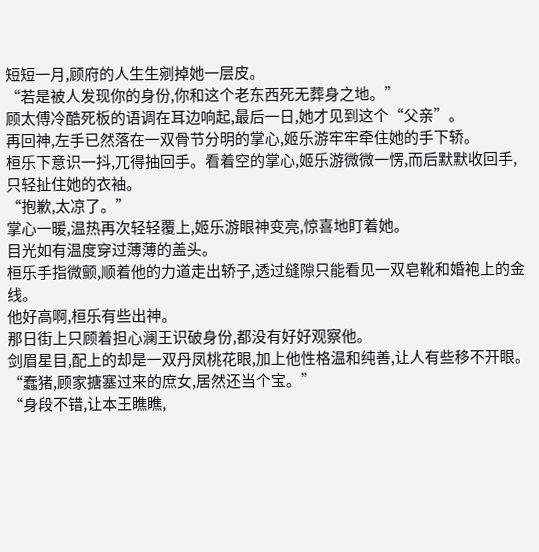短短一月,顾府的人生生剜掉她一层皮。
“若是被人发现你的身份,你和这个老东西死无葬身之地。”
顾太傅冷酷死板的语调在耳边响起,最后一日,她才见到这个“父亲”。
再回神,左手已然落在一双骨节分明的掌心,姬乐游牢牢牵住她的手下轿。
桓乐下意识一抖,兀得抽回手。看着空的掌心,姬乐游微微一愣,而后默默收回手,只轻扯住她的衣袖。
“抱歉,太凉了。”
掌心一暖,温热再次轻轻覆上,姬乐游眼神变亮,惊喜地盯着她。
目光如有温度穿过薄薄的盖头。
桓乐手指微颤,顺着他的力道走出轿子,透过缝隙只能看见一双皂靴和婚袍上的金线。
他好高啊,桓乐有些出神。
那日街上只顾着担心澜王识破身份,都没有好好观察他。
剑眉星目,配上的却是一双丹凤桃花眼,加上他性格温和纯善,让人有些移不开眼。
“蠢猪,顾家搪塞过来的庶女,居然还当个宝。”
“身段不错,让本王瞧瞧,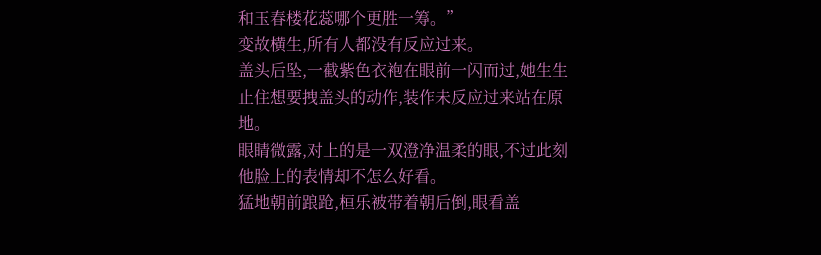和玉春楼花蕊哪个更胜一筹。”
变故横生,所有人都没有反应过来。
盖头后坠,一截紫色衣袍在眼前一闪而过,她生生止住想要拽盖头的动作,装作未反应过来站在原地。
眼睛微露,对上的是一双澄净温柔的眼,不过此刻他脸上的表情却不怎么好看。
猛地朝前踉跄,桓乐被带着朝后倒,眼看盖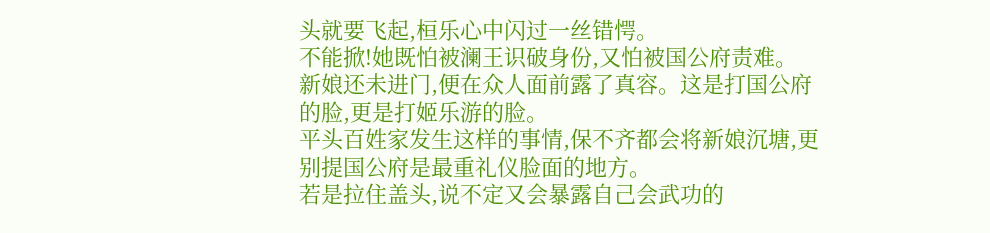头就要飞起,桓乐心中闪过一丝错愕。
不能掀!她既怕被澜王识破身份,又怕被国公府责难。
新娘还未进门,便在众人面前露了真容。这是打国公府的脸,更是打姬乐游的脸。
平头百姓家发生这样的事情,保不齐都会将新娘沉塘,更别提国公府是最重礼仪脸面的地方。
若是拉住盖头,说不定又会暴露自己会武功的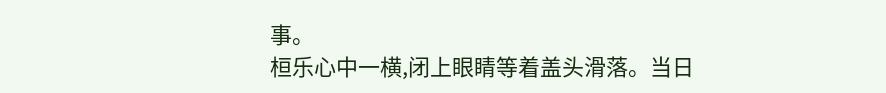事。
桓乐心中一横,闭上眼睛等着盖头滑落。当日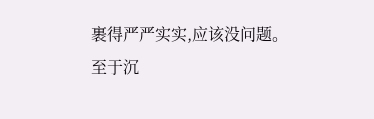裹得严严实实,应该没问题。
至于沉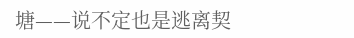塘——说不定也是逃离契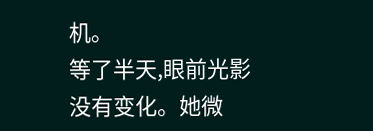机。
等了半天,眼前光影没有变化。她微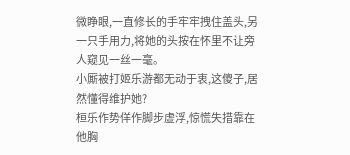微睁眼,一直修长的手牢牢拽住盖头,另一只手用力,将她的头按在怀里不让旁人窥见一丝一毫。
小厮被打姬乐游都无动于衷,这傻子,居然懂得维护她?
桓乐作势佯作脚步虚浮,惊慌失措靠在他胸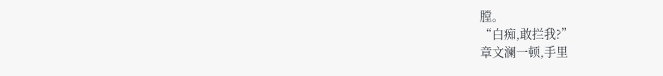膛。
“白痴,敢拦我?”
章文澜一顿,手里